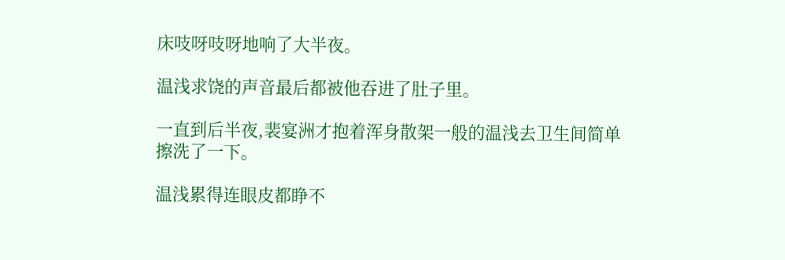床吱呀吱呀地响了大半夜。

温浅求饶的声音最后都被他吞进了肚子里。

一直到后半夜,裴宴洲才抱着浑身散架一般的温浅去卫生间简单擦洗了一下。

温浅累得连眼皮都睁不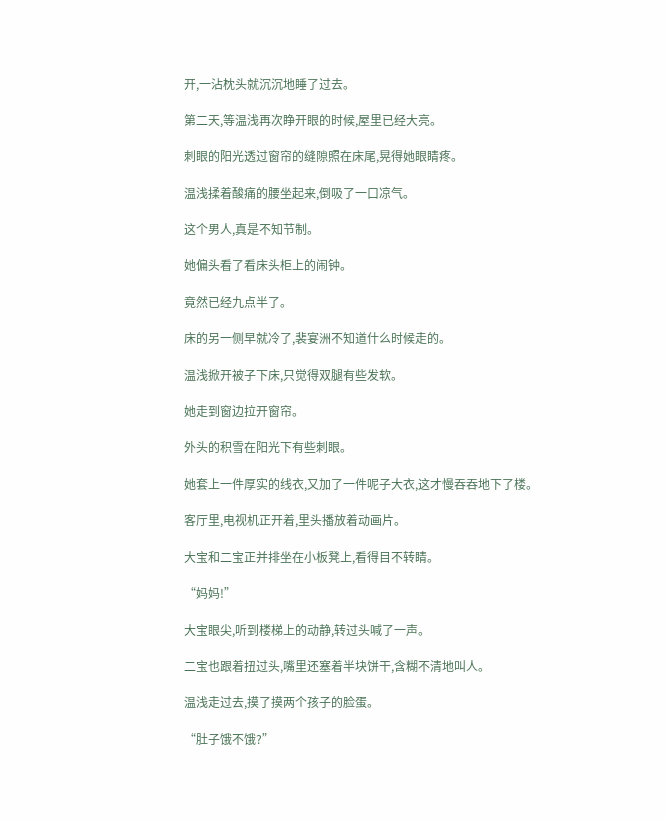开,一沾枕头就沉沉地睡了过去。

第二天,等温浅再次睁开眼的时候,屋里已经大亮。

刺眼的阳光透过窗帘的缝隙照在床尾,晃得她眼睛疼。

温浅揉着酸痛的腰坐起来,倒吸了一口凉气。

这个男人,真是不知节制。

她偏头看了看床头柜上的闹钟。

竟然已经九点半了。

床的另一侧早就冷了,裴宴洲不知道什么时候走的。

温浅掀开被子下床,只觉得双腿有些发软。

她走到窗边拉开窗帘。

外头的积雪在阳光下有些刺眼。

她套上一件厚实的线衣,又加了一件呢子大衣,这才慢吞吞地下了楼。

客厅里,电视机正开着,里头播放着动画片。

大宝和二宝正并排坐在小板凳上,看得目不转睛。

“妈妈!”

大宝眼尖,听到楼梯上的动静,转过头喊了一声。

二宝也跟着扭过头,嘴里还塞着半块饼干,含糊不清地叫人。

温浅走过去,摸了摸两个孩子的脸蛋。

“肚子饿不饿?”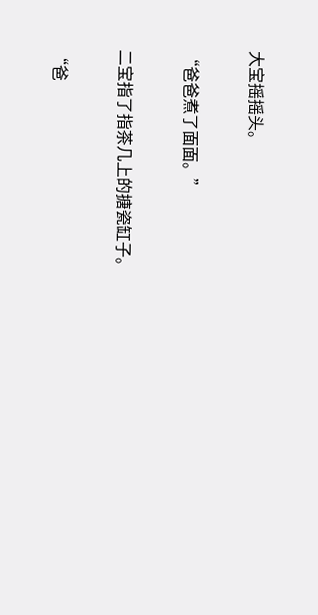大宝摇摇头。

“爸爸煮了面面。”

二宝指了指茶几上的搪瓷缸子。

“爸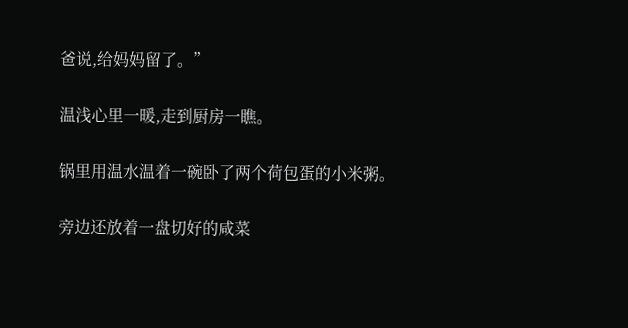爸说,给妈妈留了。”

温浅心里一暖,走到厨房一瞧。

锅里用温水温着一碗卧了两个荷包蛋的小米粥。

旁边还放着一盘切好的咸菜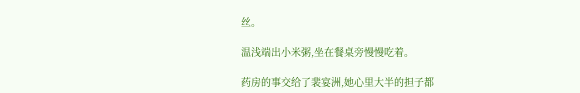丝。

温浅端出小米粥,坐在餐桌旁慢慢吃着。

药房的事交给了裴宴洲,她心里大半的担子都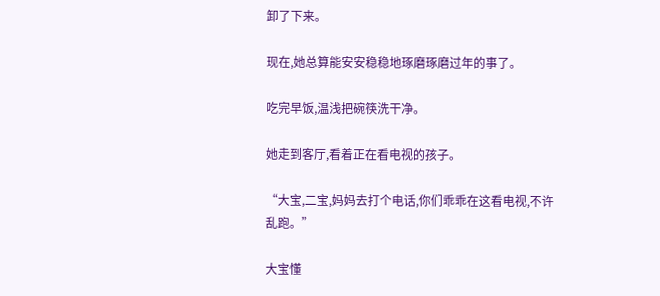卸了下来。

现在,她总算能安安稳稳地琢磨琢磨过年的事了。

吃完早饭,温浅把碗筷洗干净。

她走到客厅,看着正在看电视的孩子。

“大宝,二宝,妈妈去打个电话,你们乖乖在这看电视,不许乱跑。”

大宝懂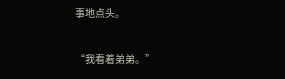事地点头。

“我看着弟弟。”